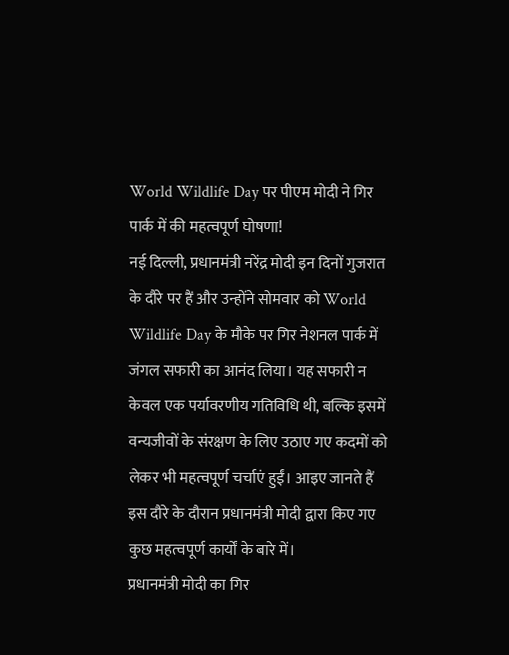World Wildlife Day पर पीएम मोदी ने गिर पार्क में की महत्वपूर्ण घोषणा!
नई दिल्ली, प्रधानमंत्री नरेंद्र मोदी इन दिनों गुजरात के दौरे पर हैं और उन्होंने सोमवार को World Wildlife Day के मौके पर गिर नेशनल पार्क में जंगल सफारी का आनंद लिया। यह सफारी न केवल एक पर्यावरणीय गतिविधि थी, बल्कि इसमें वन्यजीवों के संरक्षण के लिए उठाए गए कदमों को लेकर भी महत्वपूर्ण चर्चाएं हुईं। आइए जानते हैं इस दौरे के दौरान प्रधानमंत्री मोदी द्वारा किए गए कुछ महत्वपूर्ण कार्यों के बारे में।
प्रधानमंत्री मोदी का गिर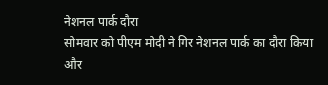नेशनल पार्क दौरा
सोमवार को पीएम मोदी ने गिर नेशनल पार्क का दौरा किया और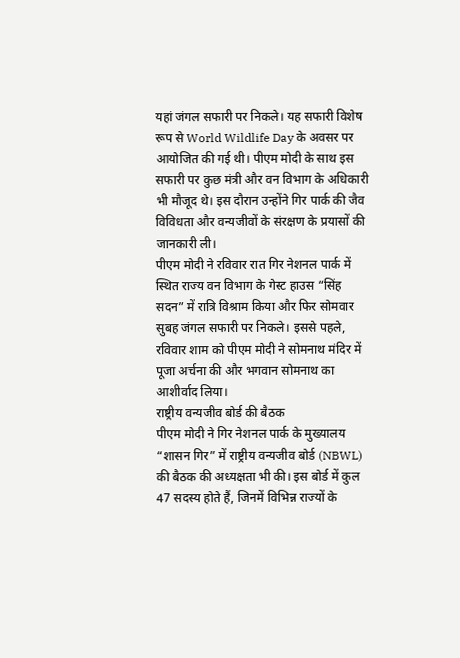यहां जंगल सफारी पर निकले। यह सफारी विशेष रूप से World Wildlife Day के अवसर पर आयोजित की गई थी। पीएम मोदी के साथ इस सफारी पर कुछ मंत्री और वन विभाग के अधिकारी भी मौजूद थे। इस दौरान उन्होंने गिर पार्क की जैव विविधता और वन्यजीवों के संरक्षण के प्रयासों की जानकारी ली।
पीएम मोदी ने रविवार रात गिर नेशनल पार्क में स्थित राज्य वन विभाग के गेस्ट हाउस “सिंह सदन” में रात्रि विश्राम किया और फिर सोमवार सुबह जंगल सफारी पर निकले। इससे पहले, रविवार शाम को पीएम मोदी ने सोमनाथ मंदिर में पूजा अर्चना की और भगवान सोमनाथ का आशीर्वाद लिया।
राष्ट्रीय वन्यजीव बोर्ड की बैठक
पीएम मोदी ने गिर नेशनल पार्क के मुख्यालय “शासन गिर” में राष्ट्रीय वन्यजीव बोर्ड (NBWL) की बैठक की अध्यक्षता भी की। इस बोर्ड में कुल 47 सदस्य होते हैं, जिनमें विभिन्न राज्यों के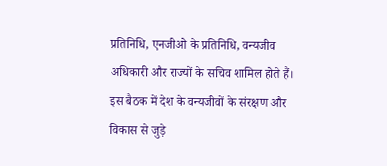प्रतिनिधि, एनजीओ के प्रतिनिधि, वन्यजीव अधिकारी और राज्यों के सचिव शामिल होते हैं। इस बैठक में देश के वन्यजीवों के संरक्षण और विकास से जुड़े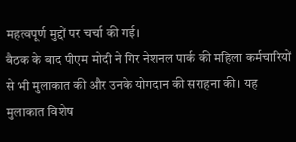महत्वपूर्ण मुद्दों पर चर्चा की गई।
बैठक के बाद पीएम मोदी ने गिर नेशनल पार्क की महिला कर्मचारियों से भी मुलाकात की और उनके योगदान की सराहना की। यह मुलाकात विशेष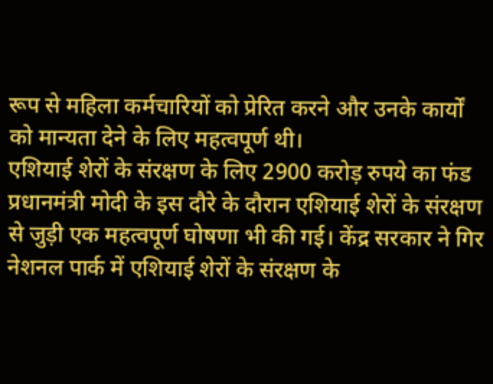रूप से महिला कर्मचारियों को प्रेरित करने और उनके कार्यों को मान्यता देने के लिए महत्वपूर्ण थी।
एशियाई शेरों के संरक्षण के लिए 2900 करोड़ रुपये का फंड
प्रधानमंत्री मोदी के इस दौरे के दौरान एशियाई शेरों के संरक्षण से जुड़ी एक महत्वपूर्ण घोषणा भी की गई। केंद्र सरकार ने गिर नेशनल पार्क में एशियाई शेरों के संरक्षण के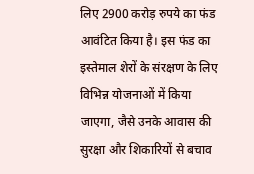लिए 2900 करोड़ रुपये का फंड आवंटित किया है। इस फंड का इस्तेमाल शेरों के संरक्षण के लिए विभिन्न योजनाओं में किया जाएगा, जैसे उनके आवास की सुरक्षा और शिकारियों से बचाव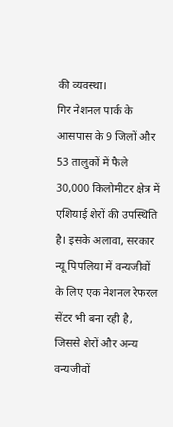की व्यवस्था।
गिर नेशनल पार्क के आसपास के 9 जिलों और 53 तालुकों में फैले 30,000 किलोमीटर क्षेत्र में एशियाई शेरों की उपस्थिति है। इसके अलावा, सरकार न्यू पिपलिया में वन्यजीवों के लिए एक नेशनल रेफरल सेंटर भी बना रही है, जिससे शेरों और अन्य वन्यजीवों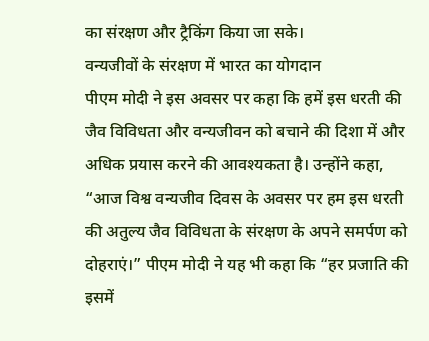का संरक्षण और ट्रैकिंग किया जा सके।
वन्यजीवों के संरक्षण में भारत का योगदान
पीएम मोदी ने इस अवसर पर कहा कि हमें इस धरती की जैव विविधता और वन्यजीवन को बचाने की दिशा में और अधिक प्रयास करने की आवश्यकता है। उन्होंने कहा, “आज विश्व वन्यजीव दिवस के अवसर पर हम इस धरती की अतुल्य जैव विविधता के संरक्षण के अपने समर्पण को दोहराएं।” पीएम मोदी ने यह भी कहा कि “हर प्रजाति की इसमें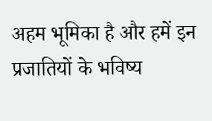अहम भूमिका है और हमें इन प्रजातियों के भविष्य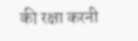की रक्षा करनी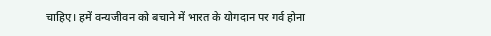चाहिए। हमें वन्यजीवन को बचाने में भारत के योगदान पर गर्व होना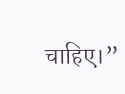चाहिए।”